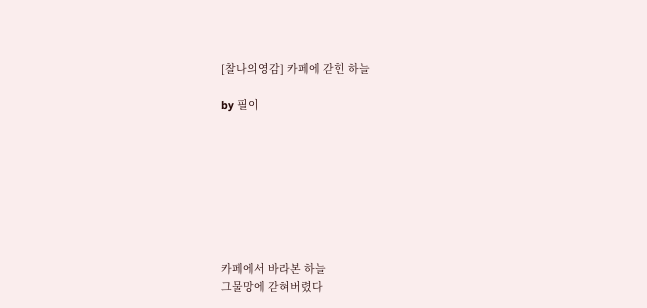[찰나의영감] 카페에 갇힌 하늘

by 필이








카페에서 바라본 하늘
그물망에 갇혀버렸다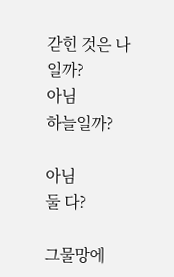갇힌 것은 나일까?
아님
하늘일까?

아님
둘 다?

그물망에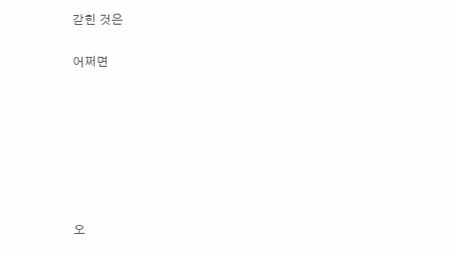갇힌 것은

어쩌면







오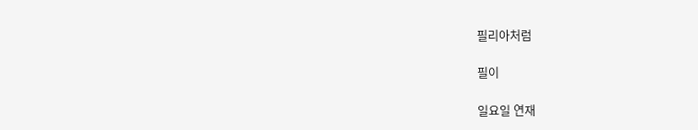필리아처럼

필이

일요일 연재